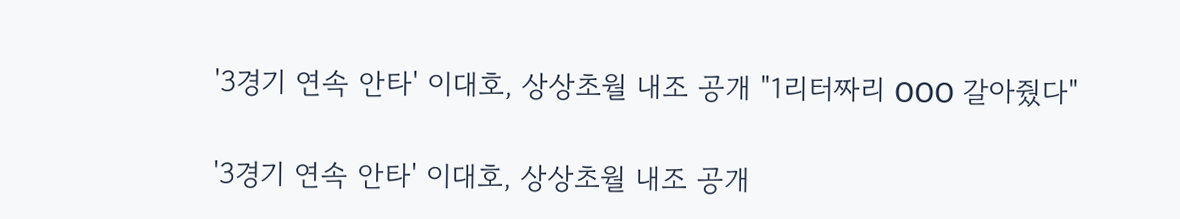'3경기 연속 안타' 이대호, 상상초월 내조 공개 "1리터짜리 OOO 갈아줬다"

'3경기 연속 안타' 이대호, 상상초월 내조 공개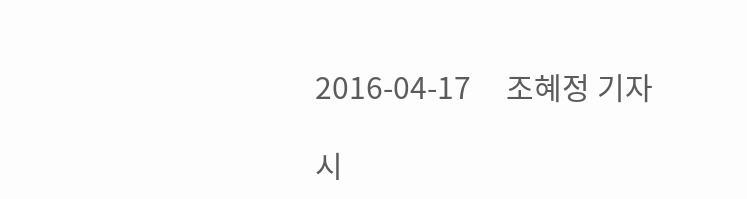2016-04-17     조혜정 기자

시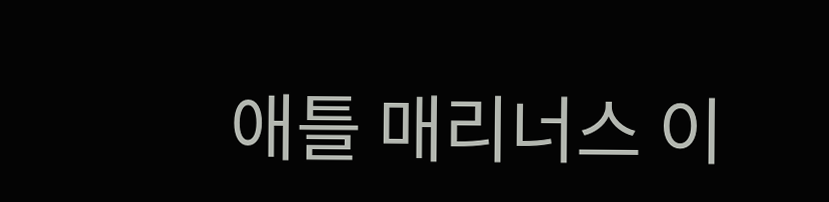애틀 매리너스 이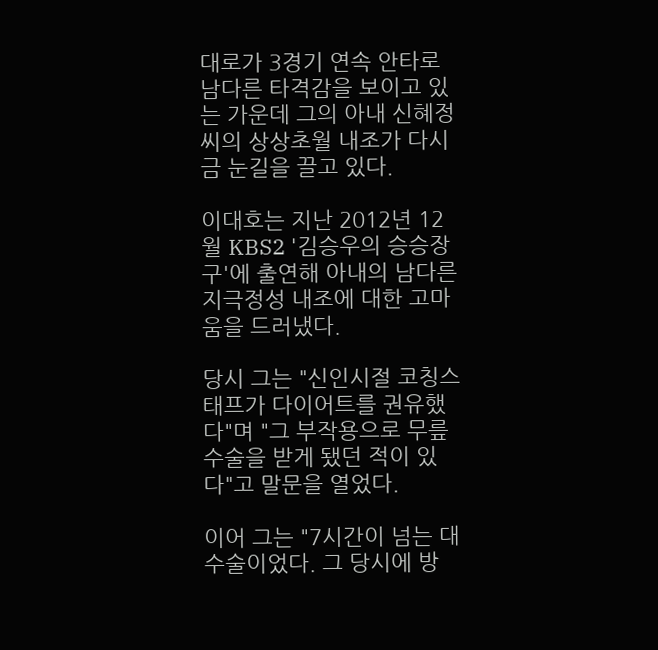대로가 3경기 연속 안타로 남다른 타격감을 보이고 있는 가운데 그의 아내 신혜정 씨의 상상초월 내조가 다시금 눈길을 끌고 있다.

이대호는 지난 2012년 12월 KBS2 '김승우의 승승장구'에 출연해 아내의 남다른 지극정성 내조에 대한 고마움을 드러냈다.

당시 그는 "신인시절 코칭스태프가 다이어트를 권유했다"며 "그 부작용으로 무릎 수술을 받게 됐던 적이 있다"고 말문을 열었다.

이어 그는 "7시간이 넘는 대수술이었다. 그 당시에 방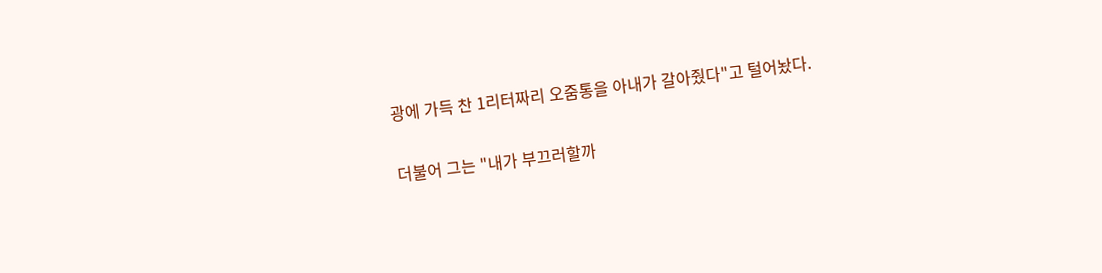광에 가득 찬 1리터짜리 오줌통을 아내가 갈아줬다"고 털어놨다.

더불어 그는 "내가 부끄러할까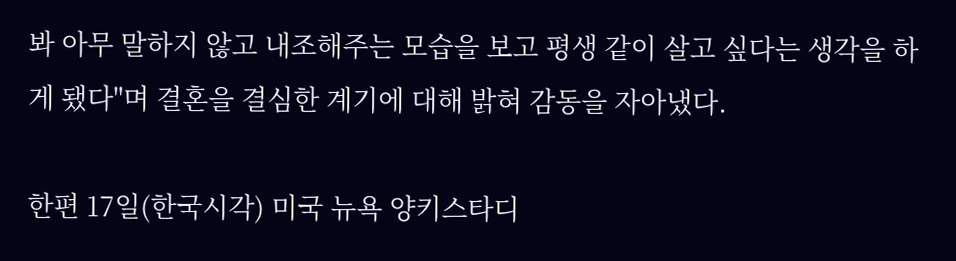봐 아무 말하지 않고 내조해주는 모습을 보고 평생 같이 살고 싶다는 생각을 하게 됐다"며 결혼을 결심한 계기에 대해 밝혀 감동을 자아냈다.

한편 17일(한국시각) 미국 뉴욕 양키스타디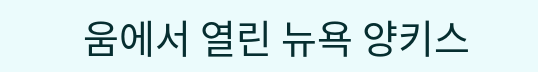움에서 열린 뉴욕 양키스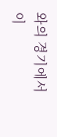와의 경기에서 이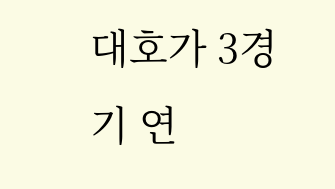대호가 3경기 연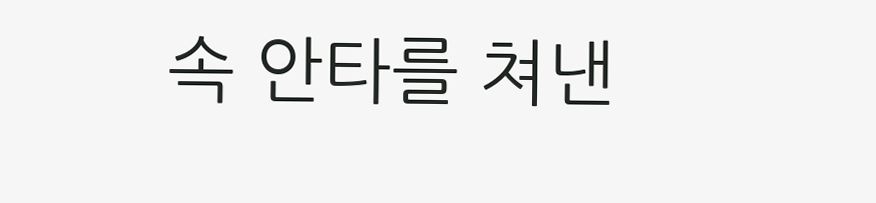속 안타를 쳐낸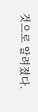것으로 알려졌다.